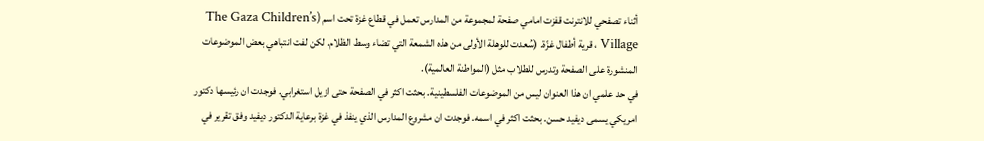أثناء تصفحي للانترنت قفزت امامي صفحة لمجموعة من المدارس تعمل في قطاع غزة تحت اسم (The Gaza Children’s Village ، قرية أطفال غزّة. (سُعدت للوهلة الأولى من هذه الشمعة التي تضاء وسط الظلام. لكن لفت انتباهي بعض الموضوعات المنشورة على الصفحة وتدرس للطلاب مثل (المواطنة العالمية).
في حد علمي ان هذا العنوان ليس من الموضوعات الفلسطينية. بحثت اكثر في الصفحة حتى ازيل استغرابي. فوجدت ان رئيسها دكتور امريكي يسمى ديفيد حسن. بحثت اكثر في اسمه. فوجدت ان مشروع المدارس الذي ينفذ في غزة برعاية الدكتور ديفيد وفق تقرير في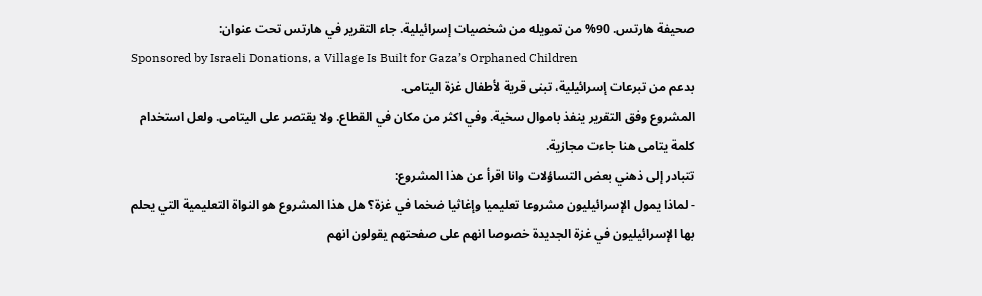صحيفة هارتس. 90% من تمويله من شخصيات إسرائيلية. جاء التقرير في هارتس تحت عنوان:
Sponsored by Israeli Donations, a Village Is Built for Gaza’s Orphaned Children
بدعم من تبرعات إسرائيلية، تبنى قرية لأطفال غزة اليتامى.
المشروع وفق التقرير ينفذ باموال سخية. وفي اكثر من مكان في القطاع. ولا يقتصر على اليتامى. ولعل استخدام كلمة يتامى هنا جاءت مجازية.
تتبادر إلى ذهني بعض التساؤلات وانا اقرأ عن هذا المشروع:
- لماذا يمول الإسرائيليون مشروعا تعليميا وإغاثيا ضخما في غزة؟ هل هذا المشروع هو النواة التعليمية التي يحلم بها الإسرائيليون في غزة الجديدة خصوصا انهم على صفحتهم يقولون انهم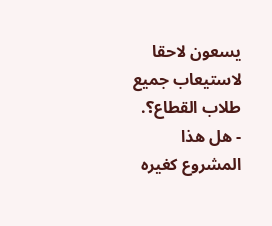يسعون لاحقا لاستيعاب جميع طلاب القطاع؟.
- هل هذا المشروع كغيره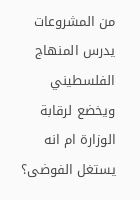من المشروعات يدرس المنهاج الفلسطيني ويخضع لرقابة الوزارة ام انه يستغل الفوضى؟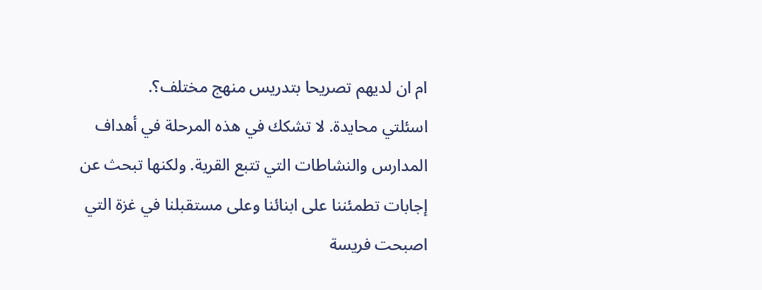ام ان لديهم تصريحا بتدريس منهج مختلف؟.
اسئلتي محايدة. لا تشكك في هذه المرحلة في أهداف المدارس والنشاطات التي تتبع القرية. ولكنها تبحث عن إجابات تطمئننا على ابنائنا وعلى مستقبلنا في غزة التي اصبحت فريسة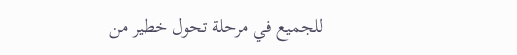للجميع في مرحلة تحول خطير من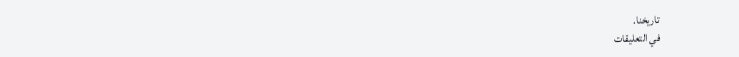تاريخنا.
في التعليقات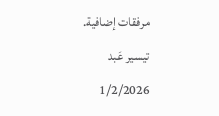مرفقات إضافية.
تيسير عَبد
1/2/2026